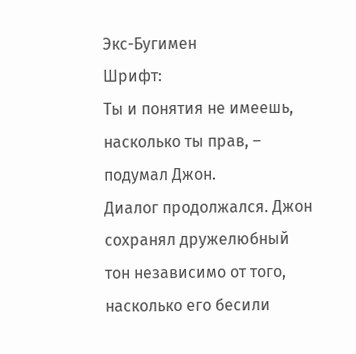Экс-Бугимен
Шрифт:
Ты и понятия не имеешь, насколько ты прав, – подумал Джон.
Диалог продолжался. Джон сохранял дружелюбный тон независимо от того, насколько его бесили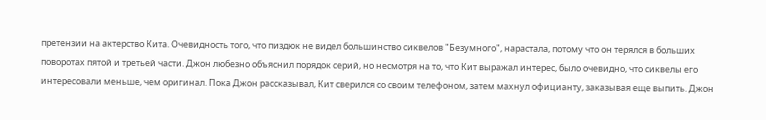претензии на актерство Кита. Очевидность того, что пиздюк не видел большинство сиквелов "Безумного", нарастала, потому что он терялся в больших поворотах пятой и третьей части. Джон любезно объяснил порядок серий, но несмотря на то, что Кит выражал интерес, было очевидно, что сиквелы его интересовали меньше, чем оригинал. Пока Джон рассказывал, Кит сверился со своим телефоном, затем махнул официанту, заказывая еще выпить. Джон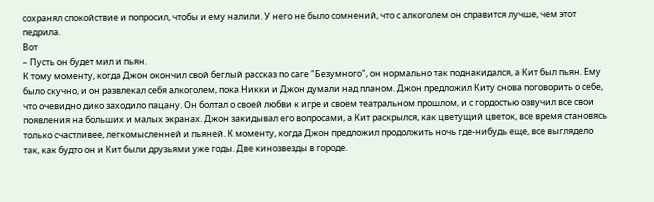сохранял спокойствие и попросил, чтобы и ему налили. У него не было сомнений, что с алкоголем он справится лучше, чем этот педрила.
Вот
– Пусть он будет мил и пьян.
К тому моменту, когда Джон окончил свой беглый рассказ по саге "Безумного", он нормально так поднакидался, а Кит был пьян. Ему было скучно, и он развлекал себя алкоголем, пока Никки и Джон думали над планом. Джон предложил Киту снова поговорить о себе, что очевидно дико заходило пацану. Он болтал о своей любви к игре и своем театральном прошлом, и с гордостью озвучил все свои появления на больших и малых экранах. Джон закидывал его вопросами, а Кит раскрылся, как цветущий цветок, все время становясь только счастливее, легкомысленней и пьяней. К моменту, когда Джон предложил продолжить ночь где-нибудь еще, все выглядело так, как будто он и Кит были друзьями уже годы. Две кинозвезды в городе.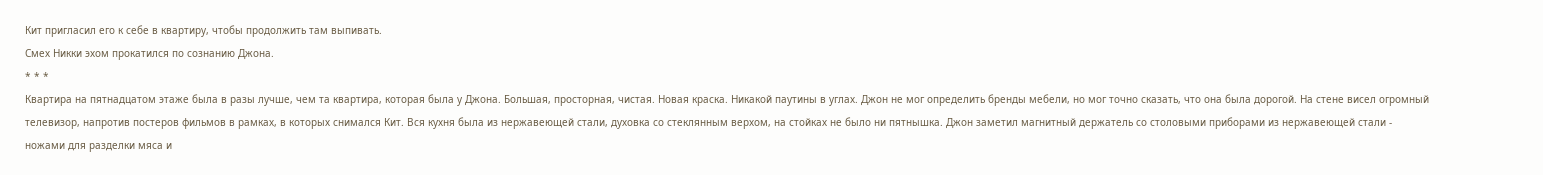Кит пригласил его к себе в квартиру, чтобы продолжить там выпивать.
Смех Никки эхом прокатился по сознанию Джона.
* * *
Квартира на пятнадцатом этаже была в разы лучше, чем та квартира, которая была у Джона. Большая, просторная, чистая. Новая краска. Никакой паутины в углах. Джон не мог определить бренды мебели, но мог точно сказать, что она была дорогой. На стене висел огромный телевизор, напротив постеров фильмов в рамках, в которых снимался Кит. Вся кухня была из нержавеющей стали, духовка со стеклянным верхом, на стойках не было ни пятнышка. Джон заметил магнитный держатель со столовыми приборами из нержавеющей стали - ножами для разделки мяса и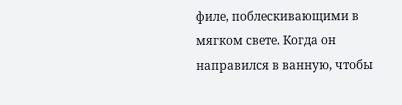филе, поблескивающими в мягком свете. Когда он направился в ванную, чтобы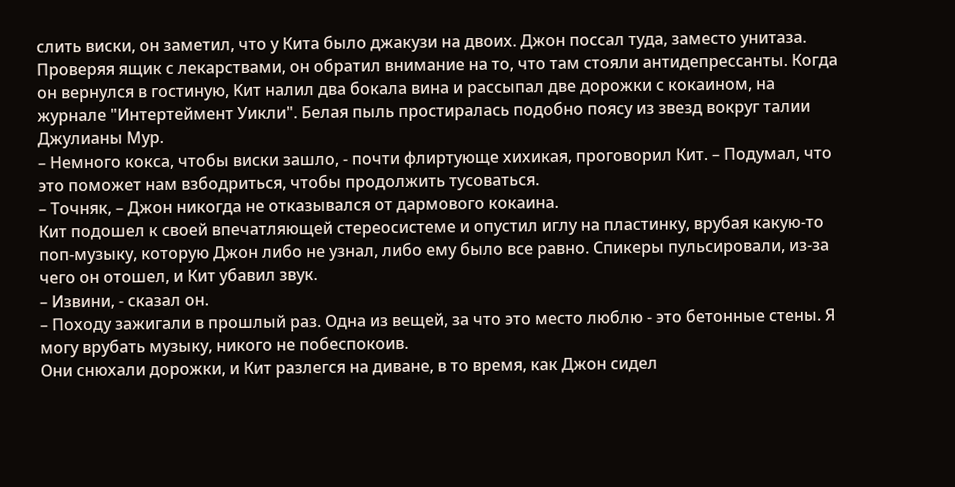слить виски, он заметил, что у Кита было джакузи на двоих. Джон поссал туда, заместо унитаза. Проверяя ящик с лекарствами, он обратил внимание на то, что там стояли антидепрессанты. Когда он вернулся в гостиную, Kит налил два бокала вина и рассыпал две дорожки с кокаином, на журнале "Интертеймент Уикли". Белая пыль простиралась подобно поясу из звезд вокруг талии Джулианы Мур.
– Немного кокса, чтобы виски зашло, - почти флиртующе хихикая, проговорил Кит. – Подумал, что это поможет нам взбодриться, чтобы продолжить тусоваться.
– Точняк, – Джон никогда не отказывался от дармового кокаина.
Кит подошел к своей впечатляющей стереосистеме и опустил иглу на пластинку, врубая какую-то поп-музыку, которую Джон либо не узнал, либо ему было все равно. Спикеры пульсировали, из-за чего он отошел, и Кит убавил звук.
– Извини, - сказал он.
– Походу зажигали в прошлый раз. Одна из вещей, за что это место люблю - это бетонные стены. Я могу врубать музыку, никого не побеспокоив.
Они снюхали дорожки, и Кит разлегся на диване, в то время, как Джон сидел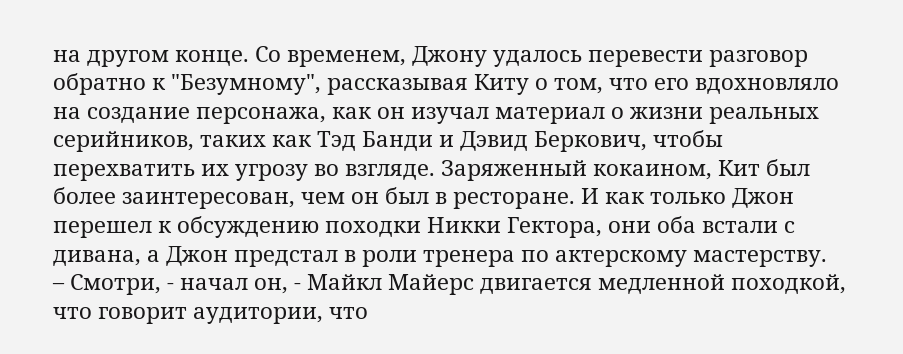на другом конце. Со временем, Джону удалось перевести разговор обратно к "Безумному", рассказывая Киту о том, что его вдохновляло на создание персонажа, как он изучал материал о жизни реальных серийников, таких как Тэд Банди и Дэвид Беркович, чтобы перехватить их угрозу во взгляде. Заряженный кокаином, Кит был более заинтересован, чем он был в ресторане. И как только Джон перешел к обсуждению походки Никки Гектора, они оба встали с дивана, а Джон предстал в роли тренера по актерскому мастерству.
– Смотри, - начал он, - Майкл Майерс двигается медленной походкой, что говорит аудитории, что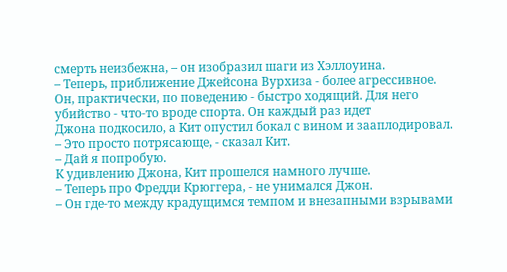смерть неизбежна, – oн изобразил шаги из Хэллоуина.
– Теперь, приближение Джейсона Вурхиза - более агрессивное. Он, практически, по поведению - быстро ходящий. Для него убийство - что-то вроде спорта. Он каждый раз идет
Джона подкосило, а Kит опустил бокал с вином и зааплодировал.
– Это просто потрясающе, - сказал Кит.
– Дай я попробую.
К удивлению Джона, Кит прошелся намного лучше.
– Теперь про Фредди Крюггера, - не унимался Джон.
– Он где-то между крадущимся темпом и внезапными взрывами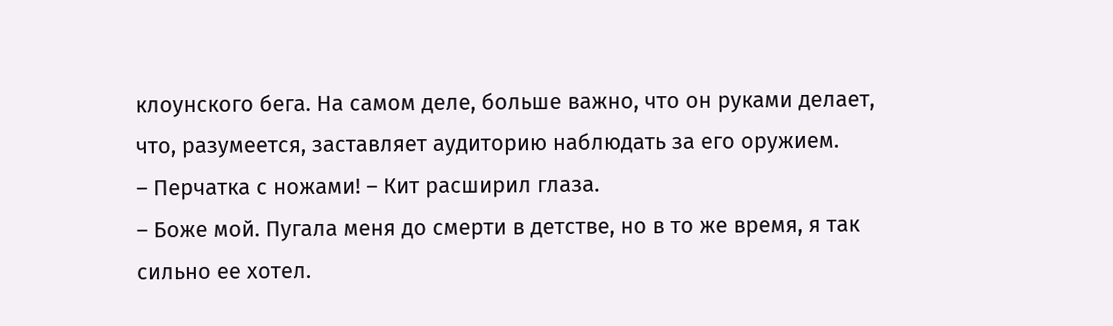клоунского бега. На самом деле, больше важно, что он руками делает, что, разумеется, заставляет аудиторию наблюдать за его оружием.
– Перчатка с ножами! – Кит расширил глаза.
– Боже мой. Пугала меня до смерти в детстве, но в то же время, я так сильно ее хотел.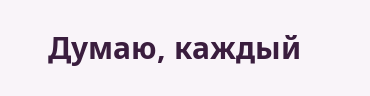Думаю, каждый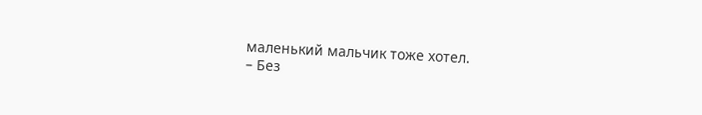маленький мальчик тоже хотел.
– Без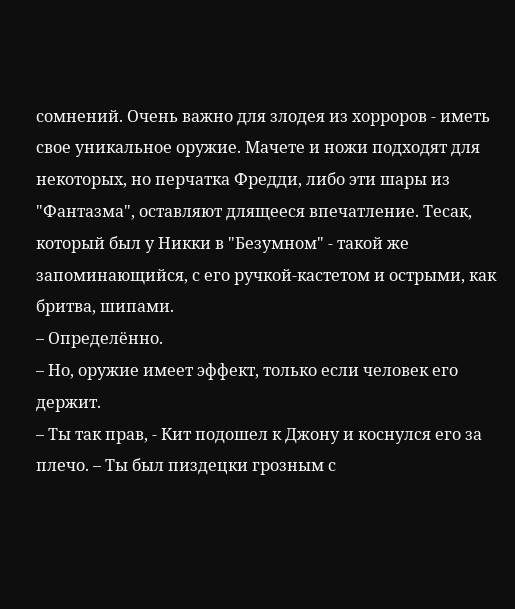сомнений. Очень важно для злодея из хорроров - иметь свое уникальное оружие. Мачете и ножи подходят для некоторых, но перчатка Фредди, либо эти шары из "Фантазма", оставляют длящееся впечатление. Тесак, который был у Никки в "Безумном" - такой же запоминающийся, с его ручкой-кастетом и острыми, как бритва, шипами.
– Определённо.
– Но, оружие имеет эффект, только если человек его держит.
– Ты так прав, - Кит подошел к Джону и коснулся его за плечо. – Ты был пиздецки грозным с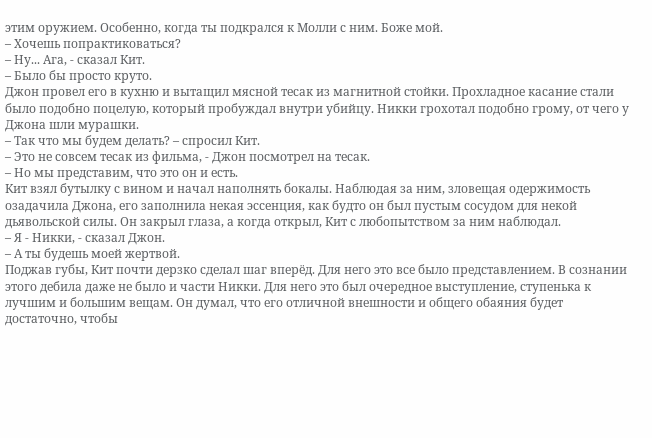этим оружием. Особенно, когда ты подкрался к Молли с ним. Боже мой.
– Хочешь попрактиковаться?
– Ну... Ага, - сказал Кит.
– Было бы просто круто.
Джон провел его в кухню и вытащил мясной тесак из магнитной стойки. Прохладное касание стали было подобно поцелую, который пробуждал внутри убийцу. Никки грохотал подобно грому, от чего у Джона шли мурашки.
– Так что мы будем делать? – спросил Кит.
– Это не совсем тесак из фильма, - Джон посмотрел на тесак.
– Но мы представим, что это он и есть.
Кит взял бутылку с вином и начал наполнять бокалы. Наблюдая за ним, зловещая одержимость озадачила Джона, его заполнила некая эссенция, как будто он был пустым сосудом для некой дьявольской силы. Он закрыл глаза, а когда открыл, Кит с любопытством за ним наблюдал.
– Я - Никки, - сказал Джон.
– А ты будешь моей жертвой.
Поджав губы, Кит почти дерзко сделал шаг вперёд. Для него это все было представлением. В сознании этого дебила даже не было и части Никки. Для него это был очередное выступление, ступенька к лучшим и большим вещам. Он думал, что его отличной внешности и общего обаяния будет достаточно, чтобы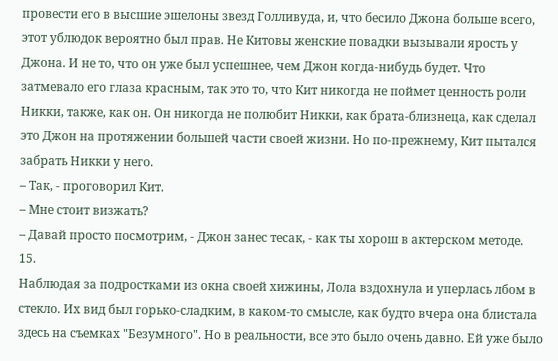провести его в высшие эшелоны звезд Голливуда, и, что бесило Джона больше всего, этот ублюдок вероятно был прав. Не Китовы женские повадки вызывали ярость у Джона. И не то, что он уже был успешнее, чем Джон когда-нибудь будет. Что затмевало его глаза красным, так это то, что Кит никогда не поймет ценность роли Никки, также, как он. Он никогда не полюбит Никки, как брата-близнеца, как сделал это Джон на протяжении большей части своей жизни. Но по-прежнему, Кит пытался забрать Никки у него.
– Так, - проговорил Кит.
– Мне стоит визжать?
– Давай просто посмотрим, - Джон занес тесак, - как ты хорош в актерском методе.
15.
Наблюдая за подростками из окна своей хижины, Лола вздохнула и уперлась лбом в стекло. Их вид был горько-сладким, в каком-то смысле, как будто вчера она блистала здесь на съемках "Безумного". Но в реальности, все это было очень давно. Ей уже было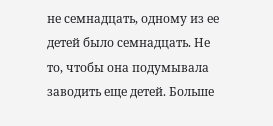не семнадцать, одному из ее детей было семнадцать. Не то, чтобы она подумывала заводить еще детей. Больше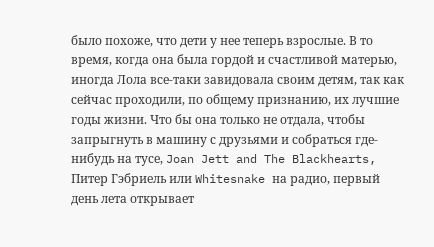было похоже, что дети у нее теперь взрослые. В то время, когда она была гордой и счастливой матерью, иногда Лола все-таки завидовала своим детям, так как сейчас проходили, по общему признанию, их лучшие годы жизни. Что бы она только не отдала, чтобы запрыгнуть в машину с друзьями и собраться где-нибудь на тусе, Joan Jett and The Blackhearts, Питер Гэбриель или Whitesnake на радио, первый день лета открывает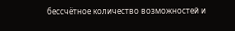бессчётное количество возможностей и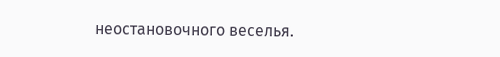неостановочного веселья.